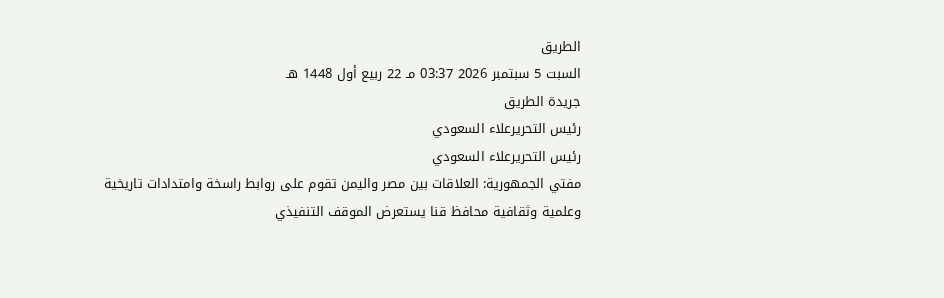الطريق
السبت 5 سبتمبر 2026 03:37 مـ 22 ربيع أول 1448 هـ
جريدة الطريق
رئيس التحريرعلاء السعودي
رئيس التحريرعلاء السعودي
مفتي الجمهورية: العلاقات بين مصر واليمن تقوم على روابط راسخة وامتدادات تاريخية وعلمية وثقافية محافظ قنا يستعرض الموقف التنفيذي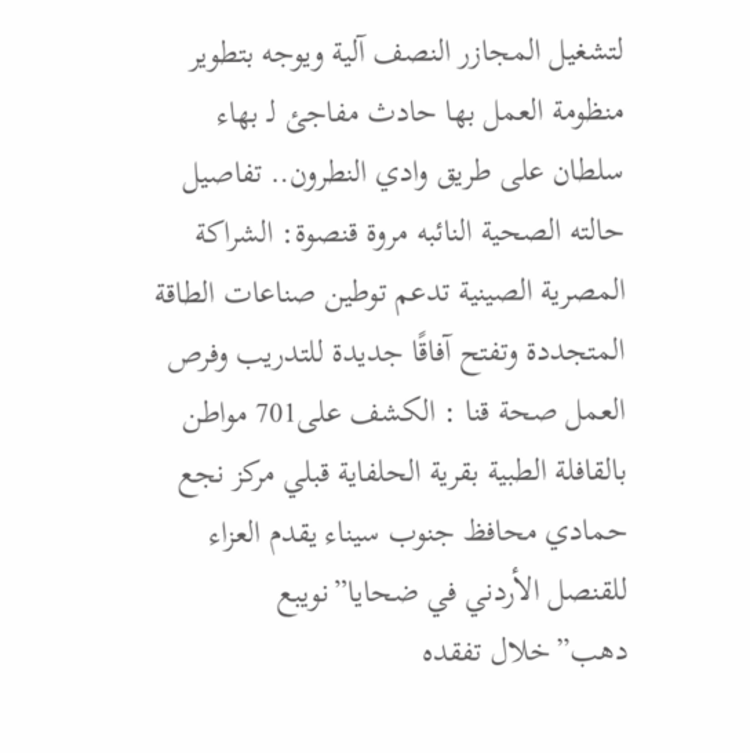لتشغيل المجازر النصف آلية ويوجه بتطوير منظومة العمل بها حادث مفاجئ لـ بهاء سلطان على طريق وادي النطرون.. تفاصيل حالته الصحية النائبه مروة قنصوة: الشراكة المصرية الصينية تدعم توطين صناعات الطاقة المتجددة وتفتح آفاقًا جديدة للتدريب وفرص العمل صحة قنا : الكشف على701 مواطن بالقافلة الطبية بقرية الحلفاية قبلي مركز نجع حمادي محافظ جنوب سيناء يقدم العزاء للقنصل الأردني في ضحايا”نويبع دهب”خلال تفقده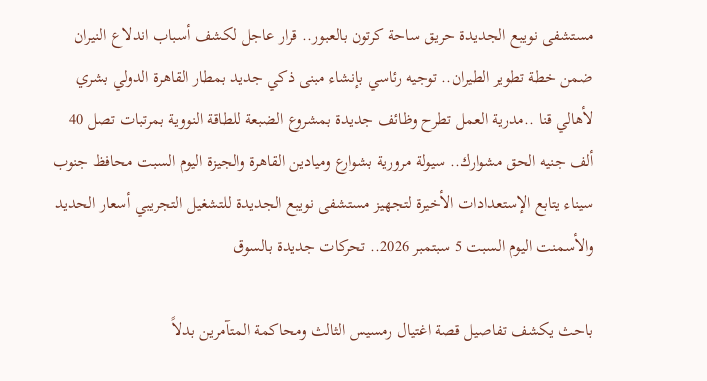مستشفى نويبع الجديدة حريق ساحة كرتون بالعبور.. قرار عاجل لكشف أسباب اندلاع النيران ضمن خطة تطوير الطيران.. توجيه رئاسي بإنشاء مبنى ذكي جديد بمطار القاهرة الدولي بشري لأهالي قنا ..مدرية العمل تطرح وظائف جديدة بمشروع الضبعة للطاقة النووية بمرتبات تصل 40 ألف جنيه الحق مشوارك.. سيولة مرورية بشوارع وميادين القاهرة والجيزة اليوم السبت محافظ جنوب سيناء يتابع الإستعدادات الأخيرة لتجهيز مستشفى نويبع الجديدة للتشغيل التجريبي أسعار الحديد والأسمنت اليوم السبت 5 سبتمبر 2026.. تحركات جديدة بالسوق

باحث يكشف تفاصيل قصة اغتيال رمسيس الثالث ومحاكمة المتآمرين بدلاً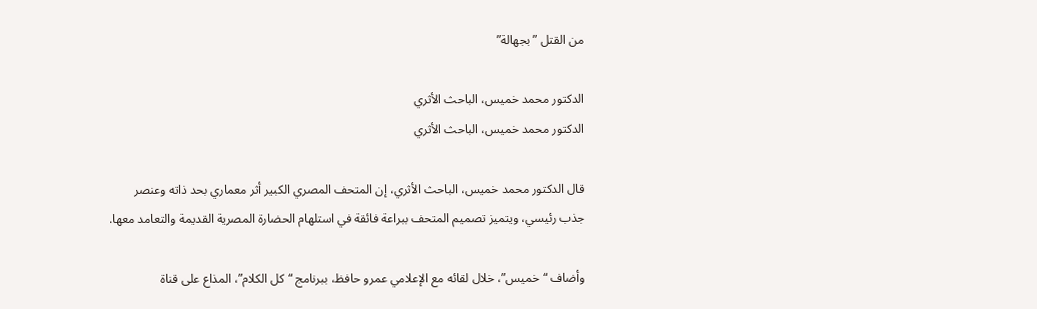من القتل ”بجهالة”

الدكتور محمد خميس، الباحث الأثري
الدكتور محمد خميس، الباحث الأثري

قال الدكتور محمد خميس، الباحث الأثري، إن المتحف المصري الكبير أثر معماري بحد ذاته وعنصر جذب رئيسي، ويتميز تصميم المتحف ببراعة فائقة في استلهام الحضارة المصرية القديمة والتعامد معها.

وأضاف “خميس”، خلال لقائه مع الإعلامي عمرو حافظ، ببرنامج “كل الكلام”، المذاع على قناة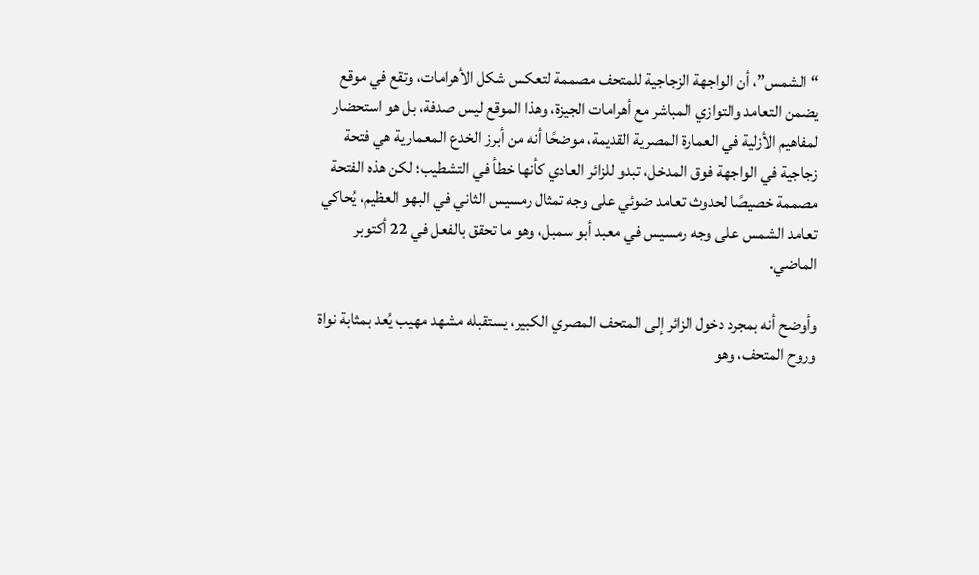“الشمس”، أن الواجهة الزجاجية للمتحف مصممة لتعكس شكل الأهرامات، وتقع في موقع يضمن التعامد والتوازي المباشر مع أهرامات الجيزة، وهذا الموقع ليس صدفة، بل هو استحضار لمفاهيم الأزلية في العمارة المصرية القديمة، موضحًا أنه من أبرز الخدع المعمارية هي فتحة زجاجية في الواجهة فوق المدخل، تبدو للزائر العادي كأنها خطأ في التشطيب؛ لكن هذه الفتحة مصممة خصيصًا لحدوث تعامد ضوئي على وجه تمثال رمسيس الثاني في البهو العظيم، يُحاكي تعامد الشمس على وجه رمسيس في معبد أبو سمبل، وهو ما تحقق بالفعل في 22 أكتوبر الماضي.

وأوضح أنه بمجرد دخول الزائر إلى المتحف المصري الكبير، يستقبله مشهد مهيب يُعد بمثابة نواة وروح المتحف، وهو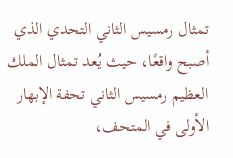تمثال رمسيس الثاني التحدي الذي أصبح واقعًا، حيث يُعد تمثال الملك العظيم رمسيس الثاني تحفة الإبهار الأولى في المتحف،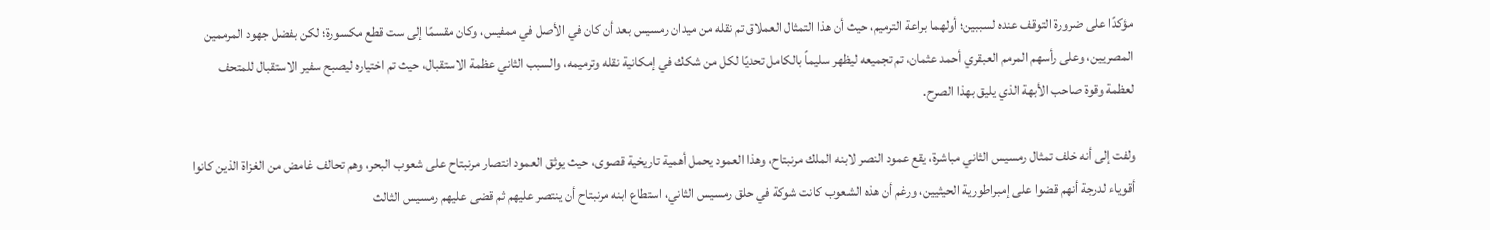مؤكدًا على ضرورة التوقف عنده لسببين؛ أولهما براعة الترميم، حيث أن هذا التمثال العملاق تم نقله من ميدان رمسيس بعد أن كان في الأصل في ممفيس، وكان مقسمًا إلى ست قطع مكسورة؛ لكن بفضل جهود المرممين المصريين، وعلى رأسهم المرمم العبقري أحمد عثمان، تم تجميعه ليظهر سليماً بالكامل تحديًا لكل من شكك في إمكانية نقله وترميمه، والسبب الثاني عظمة الاستقبال، حيث تم اختياره ليصبح سفير الاستقبال للمتحف لعظمة وقوة صاحب الأبهة الذي يليق بهذا الصرح.

ولفت إلى أنه خلف تمثال رمسيس الثاني مباشرة، يقع عمود النصر لابنه الملك مرنبتاح، وهذا العمود يحمل أهمية تاريخية قصوى، حيث يوثق العمود انتصار مرنبتاح على شعوب البحر، وهم تحالف غامض من الغزاة الذين كانوا أقوياء لدرجة أنهم قضوا على إمبراطورية الحيثيين، ورغم أن هذه الشعوب كانت شوكة في حلق رمسيس الثاني، استطاع ابنه مرنبتاح أن ينتصر عليهم ثم قضى عليهم رمسيس الثالث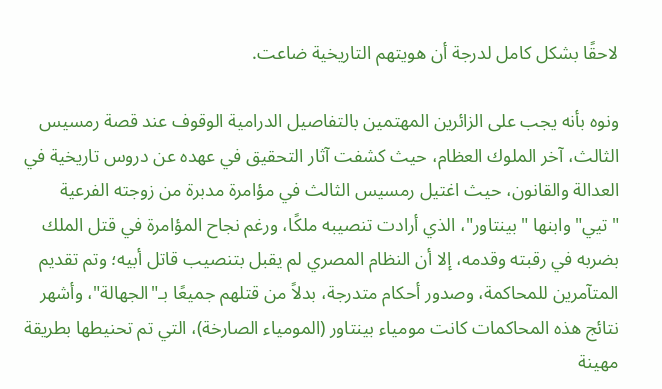لاحقًا بشكل كامل لدرجة أن هويتهم التاريخية ضاعت.

ونوه بأنه يجب على الزائرين المهتمين بالتفاصيل الدرامية الوقوف عند قصة رمسيس الثالث، آخر الملوك العظام، حيث كشفت آثار التحقيق في عهده عن دروس تاريخية في العدالة والقانون، حيث اغتيل رمسيس الثالث في مؤامرة مدبرة من زوجته الفرعية "تيي" وابنها "بينتاور"، الذي أرادت تنصيبه ملكًا، ورغم نجاح المؤامرة في قتل الملك بضربه في رقبته وقدمه، إلا أن النظام المصري لم يقبل بتنصيب قاتل أبيه؛ وتم تقديم المتآمرين للمحاكمة، وصدور أحكام متدرجة، بدلاً من قتلهم جميعًا بـ"الجهالة"، وأشهر نتائج هذه المحاكمات كانت مومياء بينتاور (المومياء الصارخة)، التي تم تحنيطها بطريقة مهينة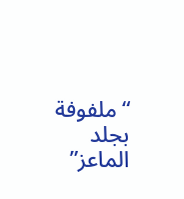“ملفوفة بجلد الماعز”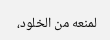لمنعه من الخلود،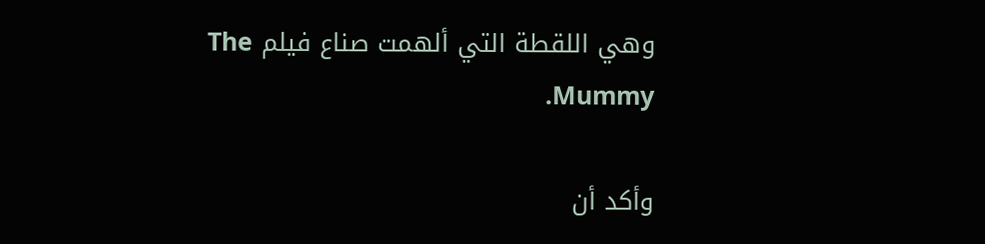وهي اللقطة التي ألهمت صناع فيلم The Mummy.

وأكد أن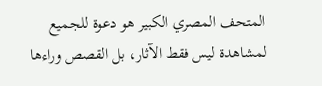المتحف المصري الكبير هو دعوة للجميع لمشاهدة ليس فقط الآثار، بل القصص وراءها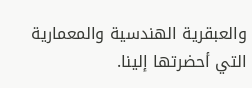والعبقرية الهندسية والمعمارية التي أحضرتها إلينا.